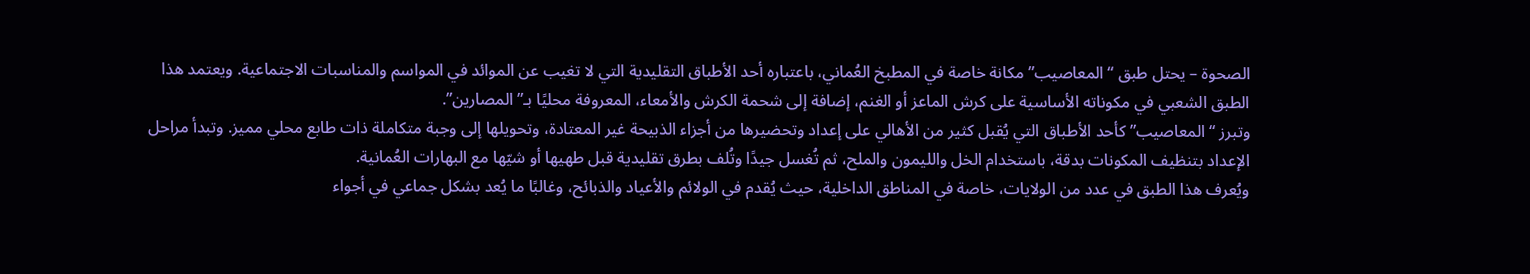الصحوة – يحتل طبق “المعاصيب” مكانة خاصة في المطبخ العُماني، باعتباره أحد الأطباق التقليدية التي لا تغيب عن الموائد في المواسم والمناسبات الاجتماعية. ويعتمد هذا الطبق الشعبي في مكوناته الأساسية على كرش الماعز أو الغنم، إضافة إلى شحمة الكرش والأمعاء، المعروفة محليًا بـ”المصارين”.
وتبرز “المعاصيب” كأحد الأطباق التي يُقبل كثير من الأهالي على إعداد وتحضيرها من أجزاء الذبيحة غير المعتادة، وتحويلها إلى وجبة متكاملة ذات طابع محلي مميز. وتبدأ مراحل الإعداد بتنظيف المكونات بدقة، باستخدام الخل والليمون والملح، ثم تُغسل جيدًا وتُلف بطرق تقليدية قبل طهيها أو شيّها مع البهارات العُمانية.
ويُعرف هذا الطبق في عدد من الولايات، خاصة في المناطق الداخلية، حيث يُقدم في الولائم والأعياد والذبائح، وغالبًا ما يُعد بشكل جماعي في أجواء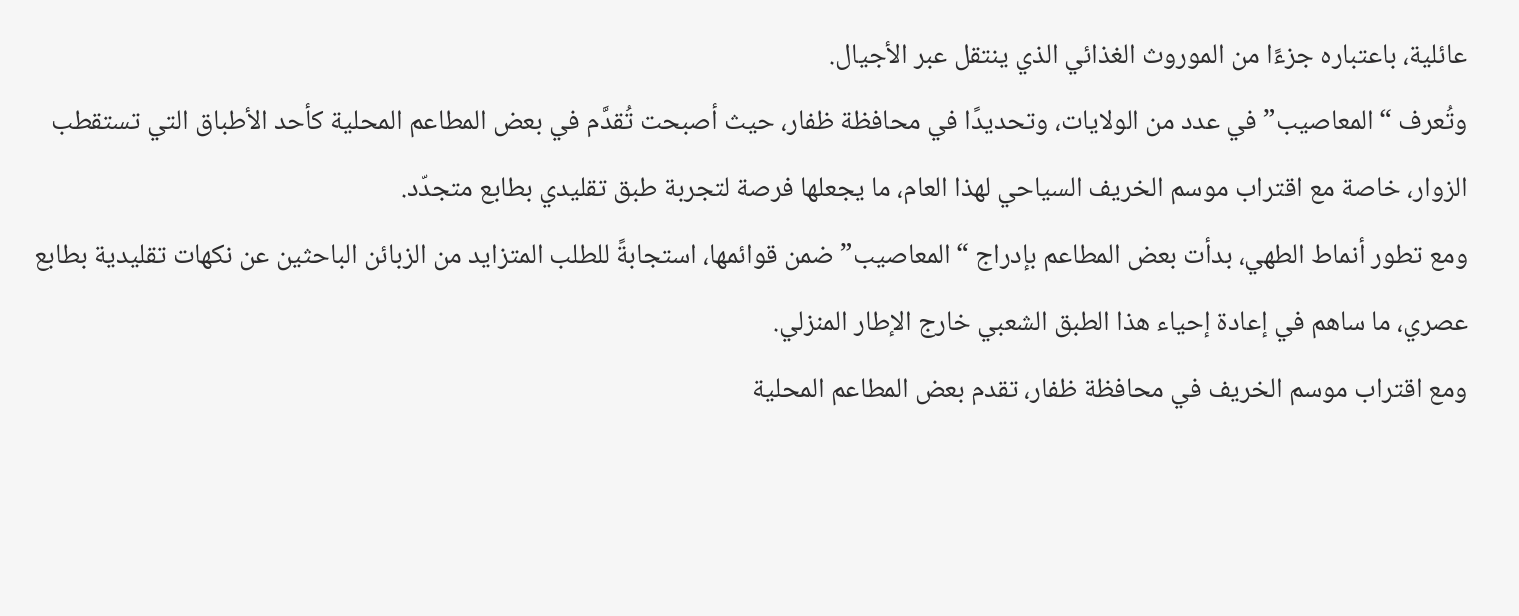عائلية، باعتباره جزءًا من الموروث الغذائي الذي ينتقل عبر الأجيال.
وتُعرف “المعاصيب” في عدد من الولايات، وتحديدًا في محافظة ظفار، حيث أصبحت تُقدَّم في بعض المطاعم المحلية كأحد الأطباق التي تستقطب الزوار، خاصة مع اقتراب موسم الخريف السياحي لهذا العام، ما يجعلها فرصة لتجربة طبق تقليدي بطابع متجدّد.
ومع تطور أنماط الطهي، بدأت بعض المطاعم بإدراج “المعاصيب” ضمن قوائمها، استجابةً للطلب المتزايد من الزبائن الباحثين عن نكهات تقليدية بطابع عصري، ما ساهم في إعادة إحياء هذا الطبق الشعبي خارج الإطار المنزلي.
ومع اقتراب موسم الخريف في محافظة ظفار، تقدم بعض المطاعم المحلية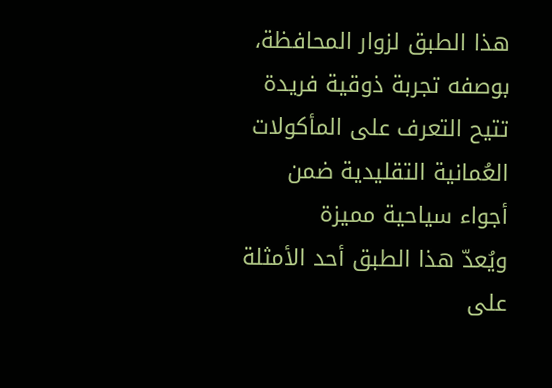هذا الطبق لزوار المحافظة، بوصفه تجربة ذوقية فريدة تتيح التعرف على المأكولات العُمانية التقليدية ضمن أجواء سياحية مميزة
ويُعدّ هذا الطبق أحد الأمثلة على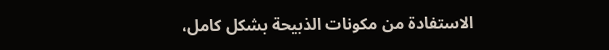الاستفادة من مكونات الذبيحة بشكل كامل،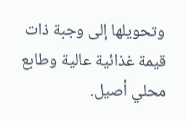وتحويلها إلى وجبة ذات قيمة غذائية عالية وطابع محلي أصيل.